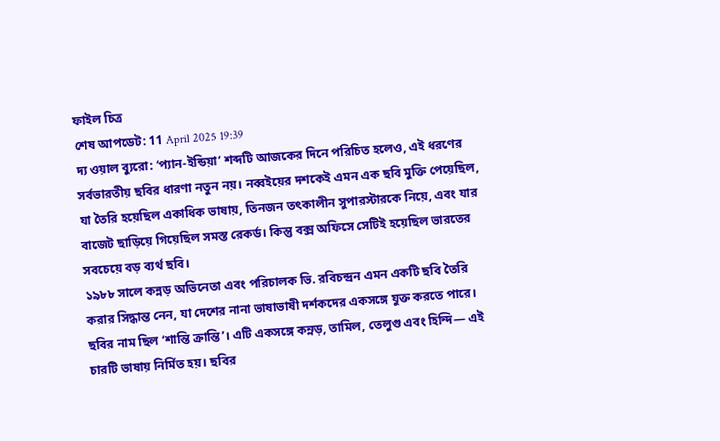ফাইল চিত্র
শেষ আপডেট: 11 April 2025 19:39
দ্য ওয়াল ব্যুরো: ‘প্যান-ইন্ডিয়া’ শব্দটি আজকের দিনে পরিচিত হলেও, এই ধরণের সর্বভারতীয় ছবির ধারণা নতুন নয়। নব্বইয়ের দশকেই এমন এক ছবি মুক্তি পেয়েছিল, যা তৈরি হয়েছিল একাধিক ভাষায়, তিনজন তৎকালীন সুপারস্টারকে নিয়ে, এবং যার বাজেট ছাড়িয়ে গিয়েছিল সমস্ত রেকর্ড। কিন্তু বক্স অফিসে সেটিই হয়েছিল ভারতের সবচেয়ে বড় ব্যর্থ ছবি।
১৯৮৮ সালে কন্নড় অভিনেতা এবং পরিচালক ভি. রবিচন্দ্রন এমন একটি ছবি তৈরি করার সিদ্ধান্ত নেন, যা দেশের নানা ভাষাভাষী দর্শকদের একসঙ্গে যুক্ত করতে পারে। ছবির নাম ছিল ‘শান্তি ক্রান্তি’। এটি একসঙ্গে কন্নড়, তামিল, তেলুগু এবং হিন্দি— এই চারটি ভাষায় নির্মিত হয়। ছবির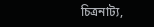চিত্রনাট্য,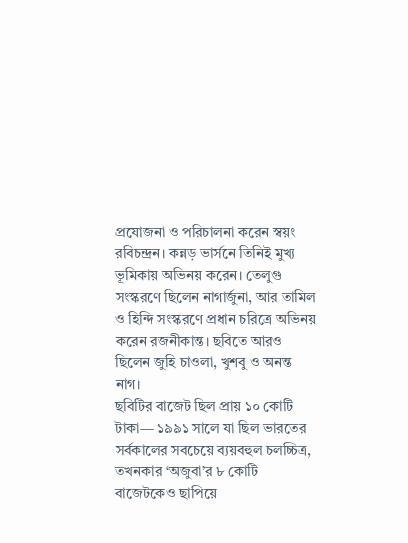প্রযোজনা ও পরিচালনা করেন স্বয়ং রবিচন্দ্রন। কন্নড় ভার্সনে তিনিই মুখ্য ভূমিকায় অভিনয় করেন। তেলুগু সংস্করণে ছিলেন নাগার্জুনা, আর তামিল ও হিন্দি সংস্করণে প্রধান চরিত্রে অভিনয় করেন রজনীকান্ত। ছবিতে আরও ছিলেন জুহি চাওলা, খুশবু ও অনন্ত নাগ।
ছবিটির বাজেট ছিল প্রায় ১০ কোটি টাকা— ১৯৯১ সালে যা ছিল ভারতের সর্বকালের সবচেয়ে ব্যয়বহুল চলচ্চিত্র, তখনকার ‘অজুবা’র ৮ কোটি বাজেটকেও ছাপিয়ে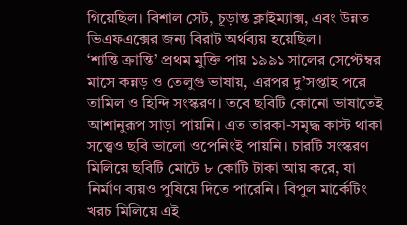গিয়েছিল। বিশাল সেট, চূড়ান্ত ক্লাইম্যাক্স, এবং উন্নত ভিএফএক্সের জন্য বিরাট অর্থব্যয় হয়েছিল।
‘শান্তি ক্রান্তি’ প্রথম মুক্তি পায় ১৯৯১ সালের সেপ্টেম্বর মাসে কন্নড় ও তেলুগু ভাষায়, এরপর দু’সপ্তাহ পরে তামিল ও হিন্দি সংস্করণ। তবে ছবিটি কোনো ভাষাতেই আশানুরূপ সাড়া পায়নি। এত তারকা-সমৃদ্ধ কাস্ট থাকা সত্ত্বেও ছবি ভালো ওপেনিংই পায়নি। চারটি সংস্করণ মিলিয়ে ছবিটি মোটে ৮ কোটি টাকা আয় করে, যা নির্মাণ ব্যয়ও পুষিয়ে দিতে পারেনি। বিপুল মার্কেটিং খরচ মিলিয়ে এই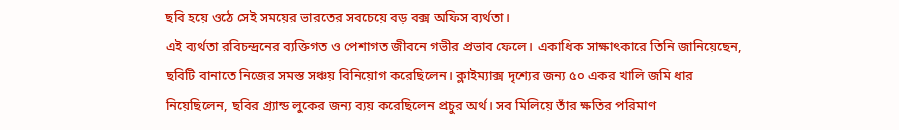ছবি হয়ে ওঠে সেই সময়ের ভারতের সবচেয়ে বড় বক্স অফিস ব্যর্থতা।
এই ব্যর্থতা রবিচন্দ্রনের ব্যক্তিগত ও পেশাগত জীবনে গভীর প্রভাব ফেলে। একাধিক সাক্ষাৎকারে তিনি জানিয়েছেন, ছবিটি বানাতে নিজের সমস্ত সঞ্চয় বিনিয়োগ করেছিলেন। ক্লাইম্যাক্স দৃশ্যের জন্য ৫০ একর খালি জমি ধার নিয়েছিলেন, ছবির গ্র্যান্ড লুকের জন্য ব্যয় করেছিলেন প্রচুর অর্থ। সব মিলিয়ে তাঁর ক্ষতির পরিমাণ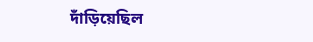দাঁড়িয়েছিল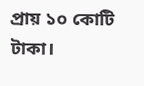প্রায় ১০ কোটি টাকা।